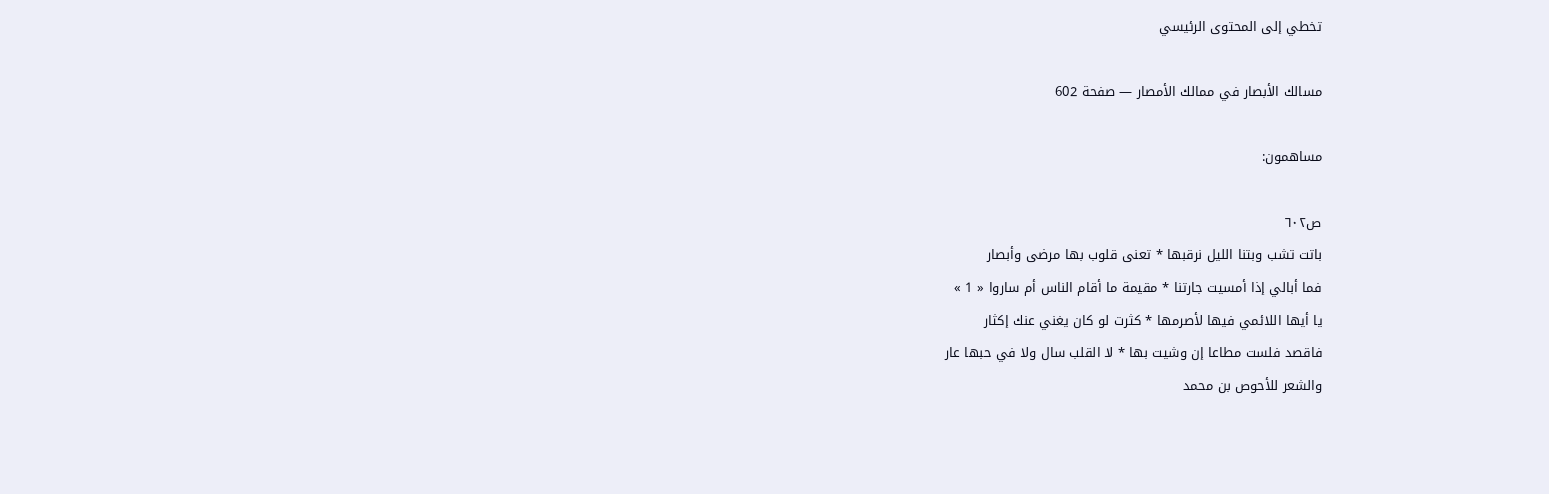تخطي إلى المحتوى الرئيسي

مسالك الأبصار في ممالك الأمصار — صفحة 602

مساهمون:

ص٦٠٢
باتت تشب وبتنا الليل نرقبها * تعنى قلوب بها مرضى وأبصار
فما أبالي إذا أمسيت جارتنا * مقيمة ما أقام الناس أم ساروا « 1 »
يا أيها اللائمي فيها لأصرمها * كثرت لو كان يغني عنك إكثار
فاقصد فلست مطاعا إن وشيت بها * لا القلب سال ولا في حبها عار
والشعر للأحوص بن محمد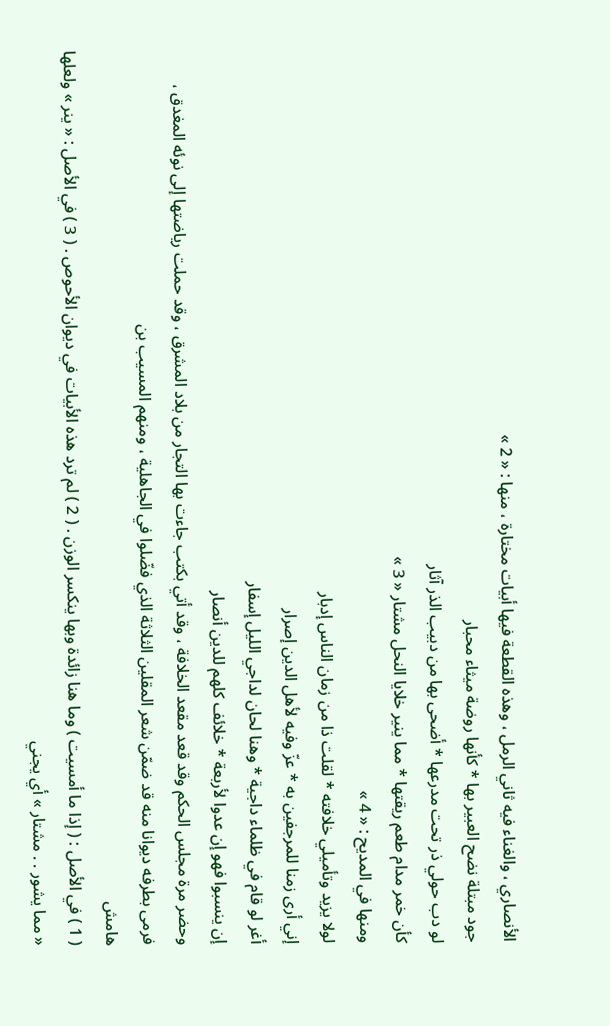الأنصاري ، والغناء فيه ثاني الرمل ، وهذه القطعة فيها أبيات مختارة ، منها : « 2 »
جود مبتلة نضح العبير بها * كأنها روضة ميثاء محبار
لو دب حولي ذر تحت مدرعها * أضحى بها من دبيب الذر آثار
كأن خمر مدام طعم ريقتها * مما ينير خلايا النحل مشتار « 3 »
ومنها في المديح : « 4 »
لولا يزيد وتأميلي خلافته * لقلت ذا من زمان الناس إدبار
إني أرى زمنا للمرجفين به * عزّ وفيه لأهل الدين إصرار
أغر لو قام في ظلماء داجية * وهنا لحان لداجي الليل إسفار
إن ينسبوا فهو إن عدوا لأربعة * خلائف كلهم للدين أنصار
وحضر مرة مجلس الحكم وقد قعد مقعد الخلافة ، وقد أتي بكتب جاءت بها التجار من بلاد المشرق ، وقد حملت رياضتها إلى نوئه المغدق ، فرمى بطرفه ديوانا منه قد ضمّن شعر المقلين الثلاثة الذي فضّلوا في الجاهلية ، ومنهم المسيب بن
هامش
( 1 ) في الأصل : ( إذا ما أمسيت ) وما هنا زائدة وبها ينكسر الوزن . ( 2 ) لم ترد هذه الأبيات في ديوان الأحوص . ( 3 ) في الأصل : « ينر » ولعلها « مما يشور . . مشتار » أي يجني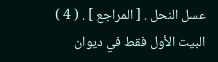عسل النحل . [ المراجع ] . ( 4 ) البيت الأول فقط في ديوان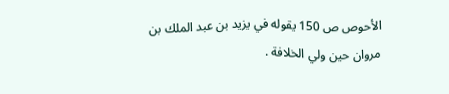الأحوص ص 150 يقوله في يزيد بن عبد الملك بن مروان حين ولي الخلافة .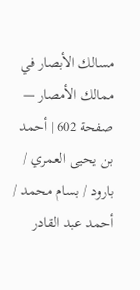مسالك الأبصار في ممالك الأمصار — صفحة 602 | أحمد بن يحيى العمري / بارود / بسام محمد / أحمد عبد القادر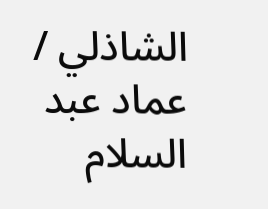الشاذلي / عماد عبد السلام